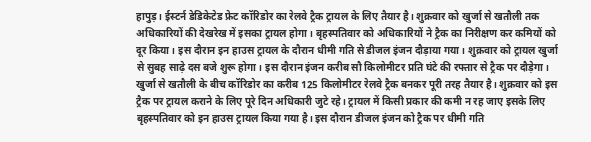हापुड़। ईस्टर्न डेडिकेटेड फ्रेट कॉरिडोर का रेलवे ट्रैक ट्रायल के लिए तैयार है। शुक्रवार को खुर्जा से खतौली तक अधिकारियों की देखरेख में इसका ट्रायल होगा। बृहस्पतिवार को अधिकारियों ने ट्रैक का निरीक्षण कर कमियों को दूर किया। इस दौरान इन हाउस ट्रायल के दौरान धीमी गति से डीजल इंजन दौड़ाया गया। शुक्रवार को ट्रायल खुर्जा से सुबह साढ़े दस बजे शुरू होगा। इस दौरान इंजन करीब सौ किलोमीटर प्रति घंटे की रफ्तार से ट्रैक पर दौड़ेगा।
खुर्जा से खतौली के बीच कॉरिडोर का करीब 125 किलोमीटर रेलवे ट्रैक बनकर पूरी तरह तैयार है। शुक्रवार को इस ट्रैक पर ट्रायल कराने के लिए पूरे दिन अधिकारी जुटे रहे। ट्रायल में किसी प्रकार की कमी न रह जाए इसके लिए बृहस्पतिवार को इन हाउस ट्रायल किया गया है। इस दौरान डीजल इंजन को ट्रैक पर धीमी गति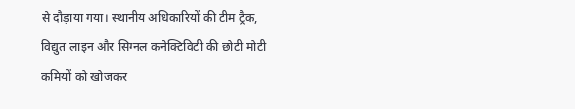से दौड़ाया गया। स्थानीय अधिकारियों की टीम ट्रैक, विद्युत लाइन और सिग्नल कनेक्टिविटी की छोटी मोटी कमियों को खोजकर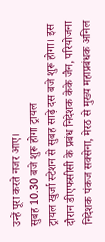उन्हें पूरा करते नजर आए।
सुबह 10.30 बजे शुरू होगा ट्रायल
ट्रायल खुर्जा स्टेशन से सुबह साढ़े दस बजे शुरू होगा। इस दौरान डीएफसीसी के प्रबंध निदेशक केके जैन, परियोजना निदेशक पंकज सक्सेना, मेरठ से मुख्य महाप्रबंधक अनिल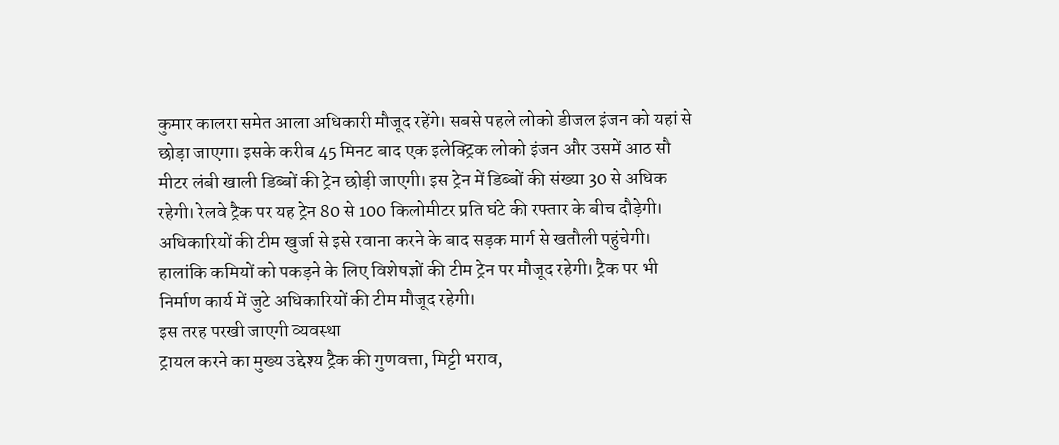कुमार कालरा समेत आला अधिकारी मौजूद रहेंगे। सबसे पहले लोको डीजल इंजन को यहां से छोड़ा जाएगा। इसके करीब 45 मिनट बाद एक इलेक्ट्रिक लोको इंजन और उसमें आठ सौ मीटर लंबी खाली डिब्बों की ट्रेन छोड़ी जाएगी। इस ट्रेन में डिब्बों की संख्या 30 से अधिक रहेगी। रेलवे ट्रैक पर यह ट्रेन 80 से 100 किलोमीटर प्रति घंटे की रफ्तार के बीच दौड़ेगी। अधिकारियों की टीम खुर्जा से इसे रवाना करने के बाद सड़क मार्ग से खतौली पहुंचेगी। हालांकि कमियों को पकड़ने के लिए विशेषज्ञों की टीम ट्रेन पर मौजूद रहेगी। ट्रैक पर भी निर्माण कार्य में जुटे अधिकारियों की टीम मौजूद रहेगी।
इस तरह परखी जाएगी व्यवस्था
ट्रायल करने का मुख्य उद्देश्य ट्रैक की गुणवत्ता, मिट्टी भराव,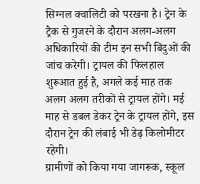सिग्नल क्वालिटी को परखना है। ट्रेन के ट्रैक से गुजरने के दौरान अलग-अलग अधिकारियों की टीम इन सभी बिंदुओं की जांच करेगी। ट्रायल की फिलहाल शुरूआत हुई है, अगले कई माह तक अलग अलग तरीकों से ट्रायल होंगे। मई माह से डबल डेकर ट्रेन के ट्रायल होंगे, इस दौरान ट्रेन की लंबाई भी डेढ़ किलोमीटर रहेगी।
ग्रामीणों को किया गया जागरूक, स्कूल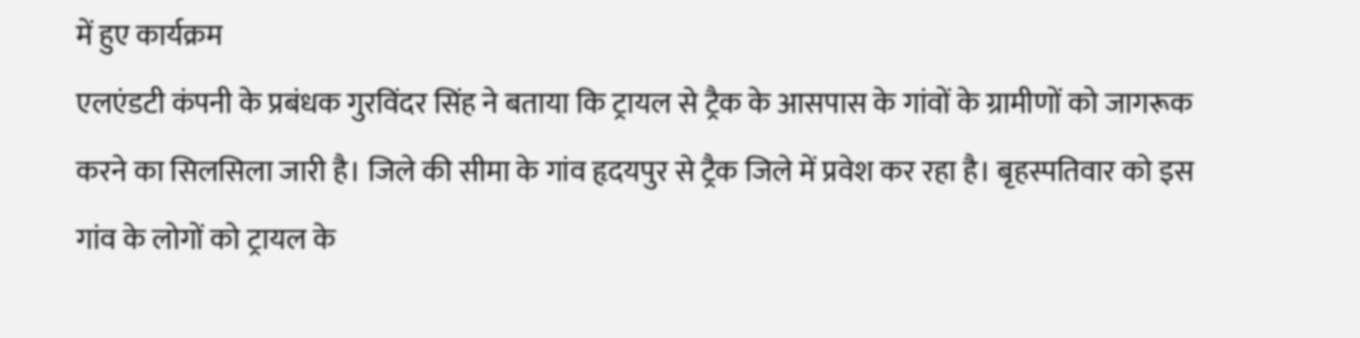में हुए कार्यक्रम
एलएंडटी कंपनी के प्रबंधक गुरविंदर सिंह ने बताया कि ट्रायल से ट्रैक के आसपास के गांवों के ग्रामीणों को जागरूक करने का सिलसिला जारी है। जिले की सीमा के गांव हृदयपुर से ट्रैक जिले में प्रवेश कर रहा है। बृहस्पतिवार को इस गांव के लोगों को ट्रायल के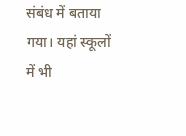संबंध में बताया गया। यहां स्कूलों में भी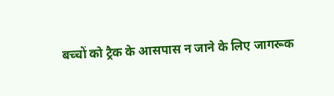बच्चों को ट्रैक के आसपास न जाने के लिए जागरूक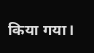किया गया।